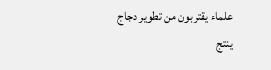علماء يقتربون من تطوير دجاج ينتج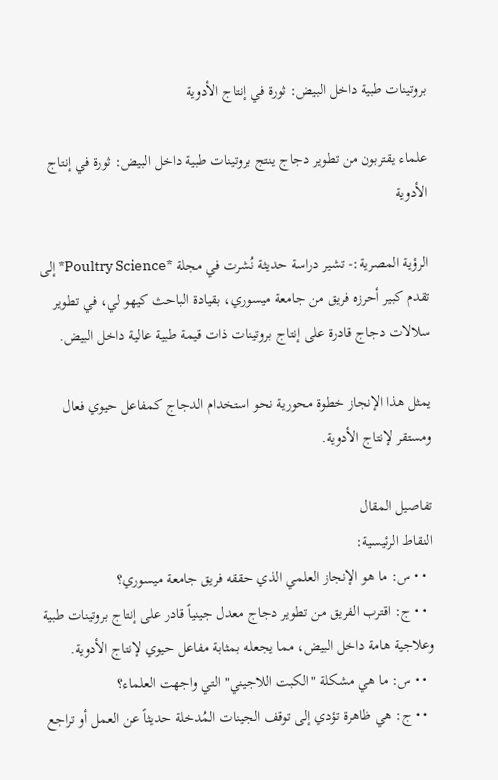بروتينات طبية داخل البيض: ثورة في إنتاج الأدوية

علماء يقتربون من تطوير دجاج ينتج بروتينات طبية داخل البيض: ثورة في إنتاج الأدوية

الرؤية المصرية:- تشير دراسة حديثة نُشرت في مجلة *Poultry Science* إلى تقدم كبير أحرزه فريق من جامعة ميسوري، بقيادة الباحث كيهو لي، في تطوير سلالات دجاج قادرة على إنتاج بروتينات ذات قيمة طبية عالية داخل البيض.

يمثل هذا الإنجاز خطوة محورية نحو استخدام الدجاج كمفاعل حيوي فعال ومستقر لإنتاج الأدوية.

تفاصيل المقال
النقاط الرئيسية:
  • • س: ما هو الإنجاز العلمي الذي حققه فريق جامعة ميسوري؟
  • • ج: اقترب الفريق من تطوير دجاج معدل جينياً قادر على إنتاج بروتينات طبية وعلاجية هامة داخل البيض، مما يجعله بمثابة مفاعل حيوي لإنتاج الأدوية.
  • • س: ما هي مشكلة "الكبت اللاجيني" التي واجهت العلماء؟
  • • ج: هي ظاهرة تؤدي إلى توقف الجينات المُدخلة حديثاً عن العمل أو تراجع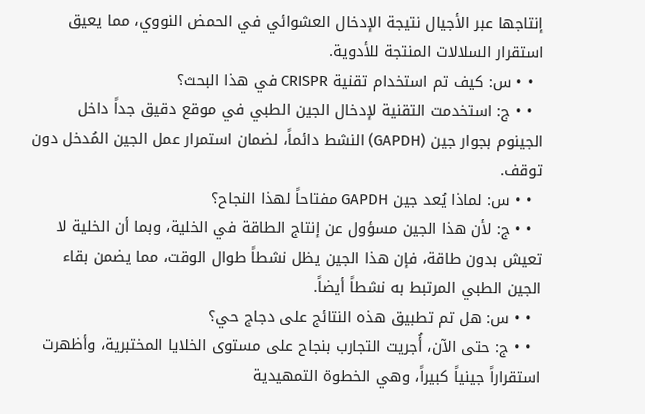إنتاجها عبر الأجيال نتيجة الإدخال العشوائي في الحمض النووي، مما يعيق استقرار السلالات المنتجة للأدوية.
  • • س: كيف تم استخدام تقنية CRISPR في هذا البحث؟
  • • ج: استخدمت التقنية لإدخال الجين الطبي في موقع دقيق جداً داخل الجينوم بجوار جين (GAPDH) النشط دائماً، لضمان استمرار عمل الجين المُدخل دون توقف.
  • • س: لماذا يُعد جين GAPDH مفتاحاً لهذا النجاح؟
  • • ج: لأن هذا الجين مسؤول عن إنتاج الطاقة في الخلية، وبما أن الخلية لا تعيش بدون طاقة، فإن هذا الجين يظل نشطاً طوال الوقت، مما يضمن بقاء الجين الطبي المرتبط به نشطاً أيضاً.
  • • س: هل تم تطبيق هذه النتائج على دجاج حي؟
  • • ج: حتى الآن، أُجريت التجارب بنجاح على مستوى الخلايا المختبرية، وأظهرت استقراراً جينياً كبيراً، وهي الخطوة التمهيدية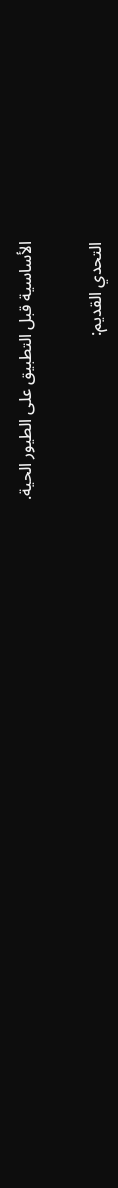الأساسية قبل التطبيق على الطيور الحية.

التحدي القديم: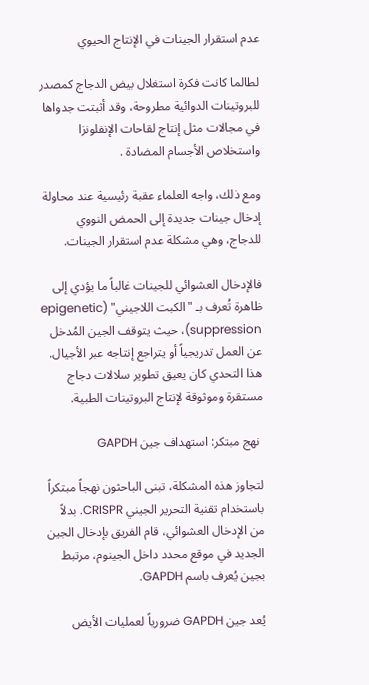عدم استقرار الجينات في الإنتاج الحيوي

لطالما كانت فكرة استغلال بيض الدجاج كمصدر للبروتينات الدوائية مطروحة، وقد أثبتت جدواها في مجالات مثل إنتاج لقاحات الإنفلونزا واستخلاص الأجسام المضادة .

ومع ذلك، واجه العلماء عقبة رئيسية عند محاولة إدخال جينات جديدة إلى الحمض النووي للدجاج، وهي مشكلة عدم استقرار الجينات.

فالإدخال العشوائي للجينات غالباً ما يؤدي إلى ظاهرة تُعرف بـ "الكبت اللاجيني" (epigenetic suppression)، حيث يتوقف الجين المُدخل عن العمل تدريجياً أو يتراجع إنتاجه عبر الأجيال. هذا التحدي كان يعيق تطوير سلالات دجاج مستقرة وموثوقة لإنتاج البروتينات الطبية.

 نهج مبتكر: استهداف جين GAPDH

لتجاوز هذه المشكلة، تبنى الباحثون نهجاً مبتكراً باستخدام تقنية التحرير الجيني CRISPR. بدلاً من الإدخال العشوائي، قام الفريق بإدخال الجين الجديد في موقع محدد داخل الجينوم، مرتبط بجين يُعرف باسم GAPDH.

يُعد جين GAPDH ضرورياً لعمليات الأيض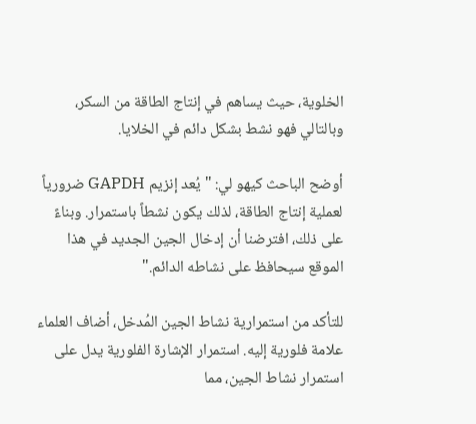الخلوية، حيث يساهم في إنتاج الطاقة من السكر، وبالتالي فهو نشط بشكل دائم في الخلايا.

أوضح الباحث كيهو لي: "يُعد إنزيم GAPDH ضرورياً لعملية إنتاج الطاقة، لذلك يكون نشطاً باستمرار. وبناءً على ذلك، افترضنا أن إدخال الجين الجديد في هذا الموقع سيحافظ على نشاطه الدائم."

للتأكد من استمرارية نشاط الجين المُدخل، أضاف العلماء علامة فلورية إليه. استمرار الإشارة الفلورية يدل على استمرار نشاط الجين، مما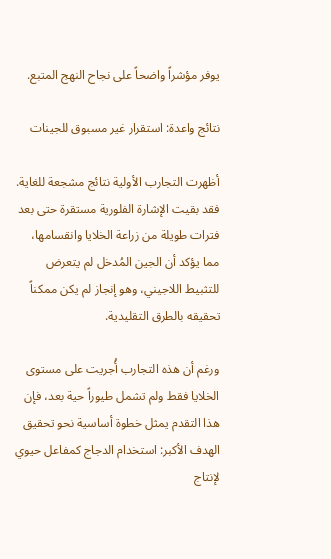يوفر مؤشراً واضحاً على نجاح النهج المتبع.

نتائج واعدة: استقرار غير مسبوق للجينات

أظهرت التجارب الأولية نتائج مشجعة للغاية. فقد بقيت الإشارة الفلورية مستقرة حتى بعد فترات طويلة من زراعة الخلايا وانقسامها، مما يؤكد أن الجين المُدخل لم يتعرض للتثبيط اللاجيني، وهو إنجاز لم يكن ممكناً تحقيقه بالطرق التقليدية.

ورغم أن هذه التجارب أُجريت على مستوى الخلايا فقط ولم تشمل طيوراً حية بعد، فإن هذا التقدم يمثل خطوة أساسية نحو تحقيق الهدف الأكبر: استخدام الدجاج كمفاعل حيوي لإنتاج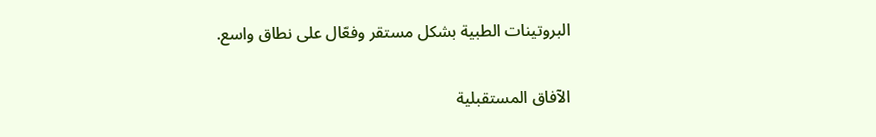البروتينات الطبية بشكل مستقر وفعّال على نطاق واسع.

الآفاق المستقبلية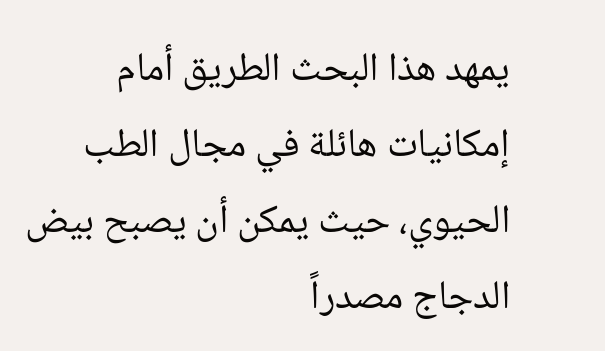يمهد هذا البحث الطريق أمام إمكانيات هائلة في مجال الطب الحيوي، حيث يمكن أن يصبح بيض الدجاج مصدراً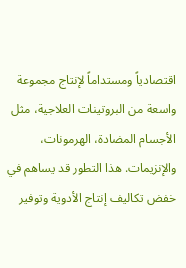اقتصادياً ومستداماً لإنتاج مجموعة واسعة من البروتينات العلاجية، مثل الأجسام المضادة، الهرمونات، والإنزيمات. هذا التطور قد يساهم في خفض تكاليف إنتاج الأدوية وتوفير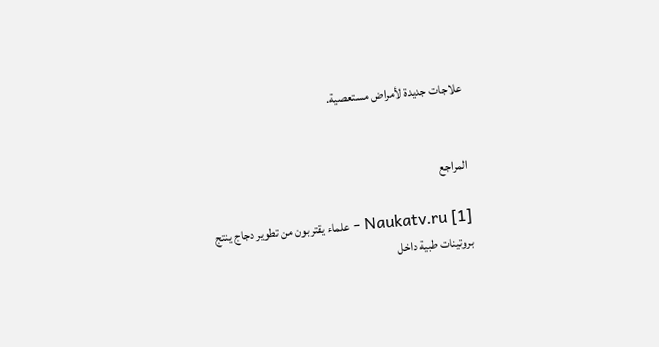علاجات جديدة لأمراض مستعصية.


المراجع

[1] Naukatv.ru - علماء يقتربون من تطوير دجاج ينتج بروتينات طبية داخل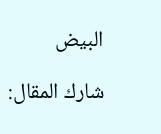البيض

شارك المقال: